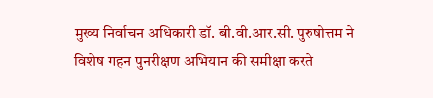मुख्य निर्वाचन अधिकारी डॉ. बी.वी.आर.सी. पुरुषोत्तम ने विशेष गहन पुनरीक्षण अभियान की समीक्षा करते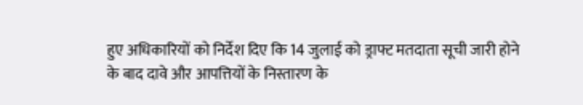हुए अधिकारियों को निर्देश दिए कि 14 जुलाई को ड्राफ्ट मतदाता सूची जारी होने के बाद दावे और आपत्तियों के निस्तारण के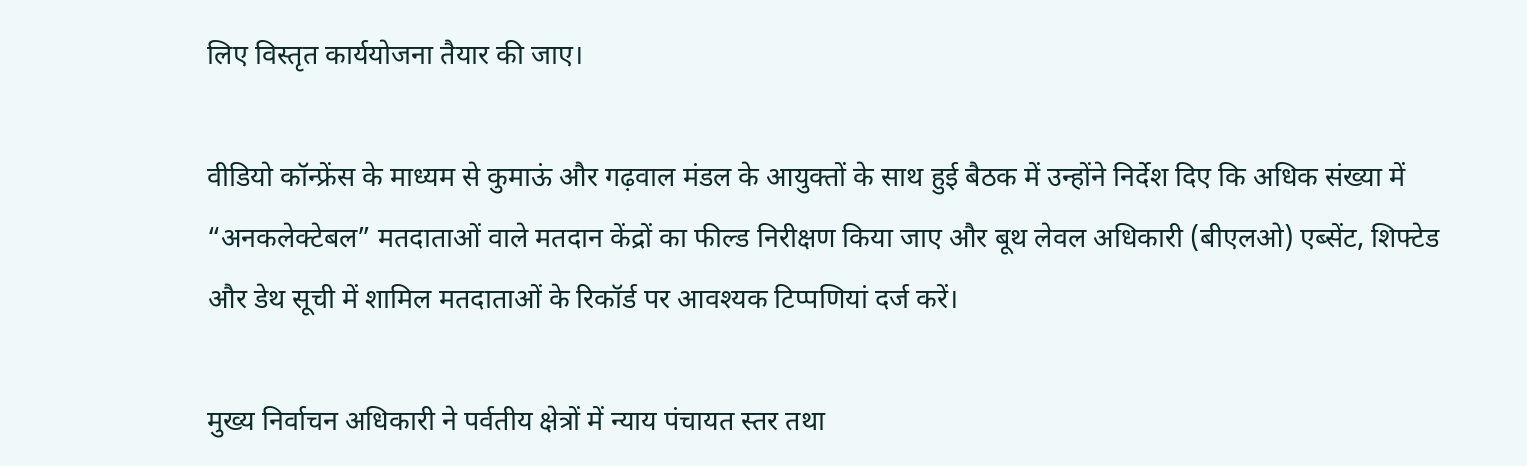लिए विस्तृत कार्ययोजना तैयार की जाए।

वीडियो कॉन्फ्रेंस के माध्यम से कुमाऊं और गढ़वाल मंडल के आयुक्तों के साथ हुई बैठक में उन्होंने निर्देश दिए कि अधिक संख्या में “अनकलेक्टेबल” मतदाताओं वाले मतदान केंद्रों का फील्ड निरीक्षण किया जाए और बूथ लेवल अधिकारी (बीएलओ) एब्सेंट, शिफ्टेड और डेथ सूची में शामिल मतदाताओं के रिकॉर्ड पर आवश्यक टिप्पणियां दर्ज करें।

मुख्य निर्वाचन अधिकारी ने पर्वतीय क्षेत्रों में न्याय पंचायत स्तर तथा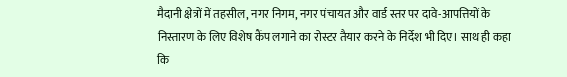मैदानी क्षेत्रों में तहसील, नगर निगम, नगर पंचायत और वार्ड स्तर पर दावे-आपत्तियों के निस्तारण के लिए विशेष कैंप लगाने का रोस्टर तैयार करने के निर्देश भी दिए। साथ ही कहा कि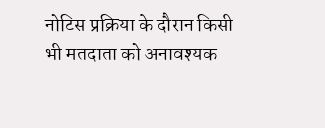नोटिस प्रक्रिया के दौरान किसी भी मतदाता को अनावश्यक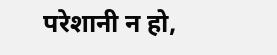परेशानी न हो,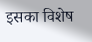इसका विशेष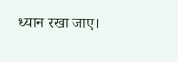ध्यान रखा जाए।